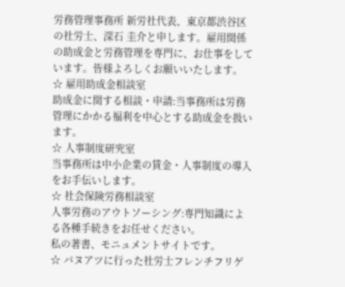労務管理事務所 新労社代表、東京都渋谷区の社労士、深石 圭介と申します。雇用関係の助成金と労務管理を専門に、お仕事をしています。皆様よろしくお願いいたします。
☆ 雇用助成金相談室
助成金に関する相談・申請:当事務所は労務管理にかかる福利を中心とする助成金を扱います。
☆ 人事制度研究室
当事務所は中小企業の賃金・人事制度の導入をお手伝いします。
☆ 社会保険労務相談室
人事労務のアウトソーシング:専門知識による各種手続きをお任せください。
私の著書、モニュメントサイトです。
☆ バヌアツに行った社労士フレンチフリゲ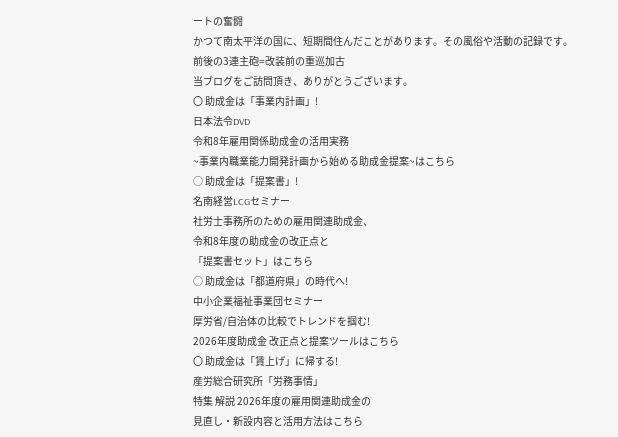ートの奮闘
かつて南太平洋の国に、短期間住んだことがあります。その風俗や活動の記録です。
前後の3連主砲=改装前の重巡加古
当ブログをご訪問頂き、ありがとうございます。
〇 助成金は「事業内計画」!
日本法令DVD
令和8年雇用関係助成金の活用実務
~事業内職業能力開発計画から始める助成金提案~はこちら
○ 助成金は「提案書」!
名南経営LCGセミナー
社労士事務所のための雇用関連助成金、
令和8年度の助成金の改正点と
「提案書セット」はこちら
○ 助成金は「都道府県」の時代へ!
中小企業福祉事業団セミナー
厚労省/自治体の比較でトレンドを掴む!
2026年度助成金 改正点と提案ツールはこちら
〇 助成金は「賃上げ」に帰する!
産労総合研究所「労務事情」
特集 解説 2026年度の雇用関連助成金の
見直し・新設内容と活用方法はこちら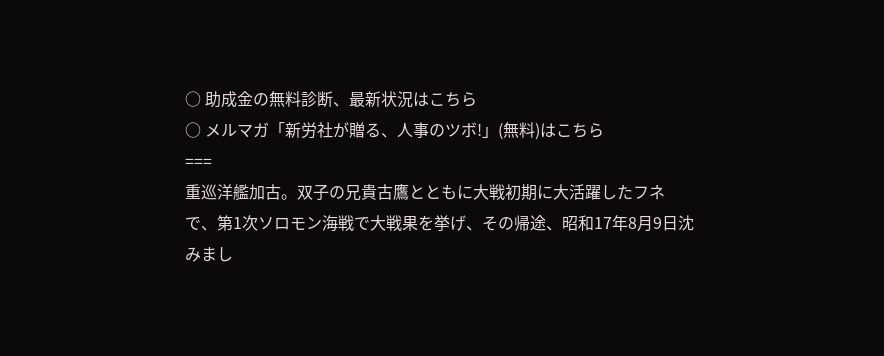○ 助成金の無料診断、最新状況はこちら
○ メルマガ「新労社が贈る、人事のツボ!」(無料)はこちら
===
重巡洋艦加古。双子の兄貴古鷹とともに大戦初期に大活躍したフネで、第1次ソロモン海戦で大戦果を挙げ、その帰途、昭和17年8月9日沈みまし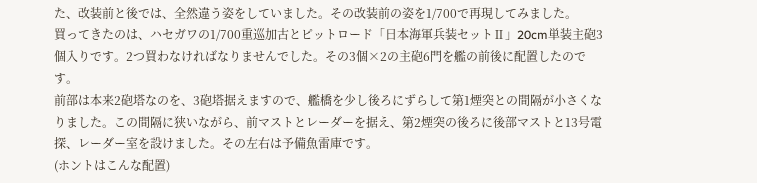た、改装前と後では、全然違う姿をしていました。その改装前の姿を1/700で再現してみました。
買ってきたのは、ハセガワの1/700重巡加古とピットロード「日本海軍兵装セットⅡ」20cm単装主砲3個入りです。2つ買わなければなりませんでした。その3個×2の主砲6門を艦の前後に配置したのです。
前部は本来2砲塔なのを、3砲塔据えますので、艦橋を少し後ろにずらして第1煙突との間隔が小さくなりました。この間隔に狭いながら、前マストとレーダーを据え、第2煙突の後ろに後部マストと13号電探、レーダー室を設けました。その左右は予備魚雷庫です。
(ホントはこんな配置)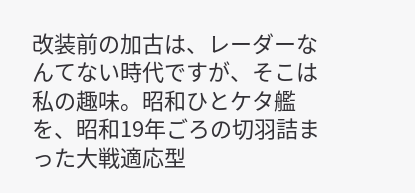改装前の加古は、レーダーなんてない時代ですが、そこは私の趣味。昭和ひとケタ艦を、昭和19年ごろの切羽詰まった大戦適応型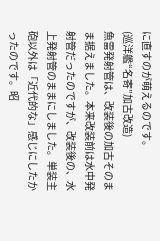に直すのが萌えるのです。
(巡洋艦“名寄”加古改造)
魚雷発射管は、改装後の加古そのまま据えました。本来改装前は水中発射管だったのですが、改装後の、水上発射管のままにしました。単装主砲以外は「近代的な」感じにしたかったのです。昭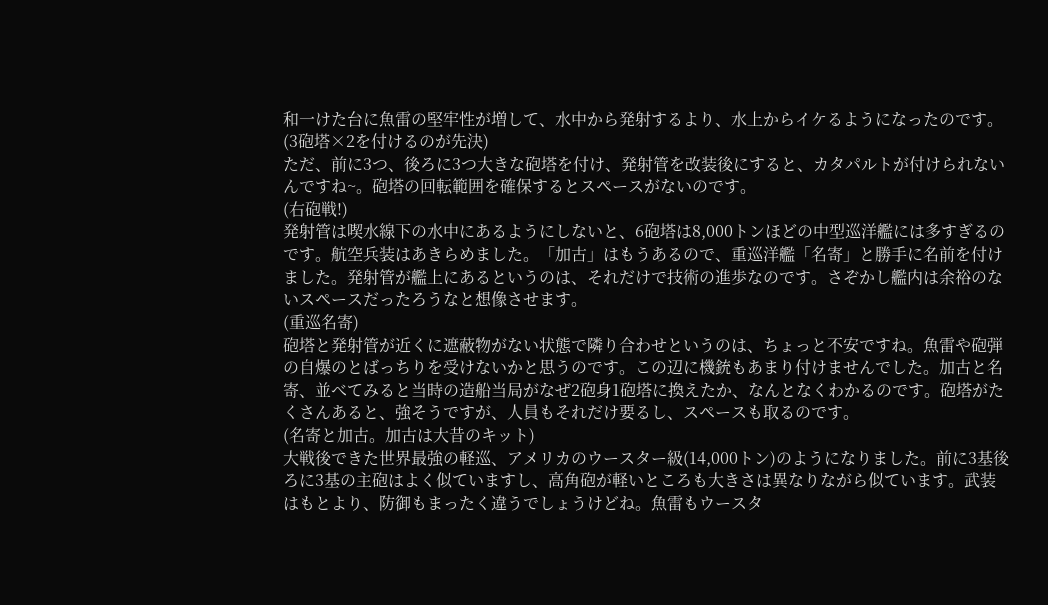和一けた台に魚雷の堅牢性が増して、水中から発射するより、水上からイケるようになったのです。
(3砲塔×2を付けるのが先決)
ただ、前に3つ、後ろに3つ大きな砲塔を付け、発射管を改装後にすると、カタパルトが付けられないんですね~。砲塔の回転範囲を確保するとスペースがないのです。
(右砲戦!)
発射管は喫水線下の水中にあるようにしないと、6砲塔は8,000トンほどの中型巡洋艦には多すぎるのです。航空兵装はあきらめました。「加古」はもうあるので、重巡洋艦「名寄」と勝手に名前を付けました。発射管が艦上にあるというのは、それだけで技術の進歩なのです。さぞかし艦内は余裕のないスペースだったろうなと想像させます。
(重巡名寄)
砲塔と発射管が近くに遮蔽物がない状態で隣り合わせというのは、ちょっと不安ですね。魚雷や砲弾の自爆のとばっちりを受けないかと思うのです。この辺に機銃もあまり付けませんでした。加古と名寄、並べてみると当時の造船当局がなぜ2砲身1砲塔に換えたか、なんとなくわかるのです。砲塔がたくさんあると、強そうですが、人員もそれだけ要るし、スペースも取るのです。
(名寄と加古。加古は大昔のキット)
大戦後できた世界最強の軽巡、アメリカのウースター級(14,000トン)のようになりました。前に3基後ろに3基の主砲はよく似ていますし、高角砲が軽いところも大きさは異なりながら似ています。武装はもとより、防御もまったく違うでしょうけどね。魚雷もウースタ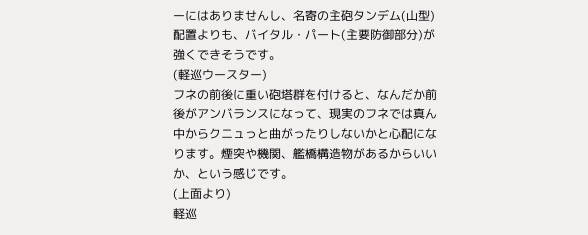ーにはありませんし、名寄の主砲タンデム(山型)配置よりも、バイタル・パート(主要防御部分)が強くできそうです。
(軽巡ウースター)
フネの前後に重い砲塔群を付けると、なんだか前後がアンバランスになって、現実のフネでは真ん中からクニュっと曲がったりしないかと心配になります。煙突や機関、艦橋構造物があるからいいか、という感じです。
(上面より)
軽巡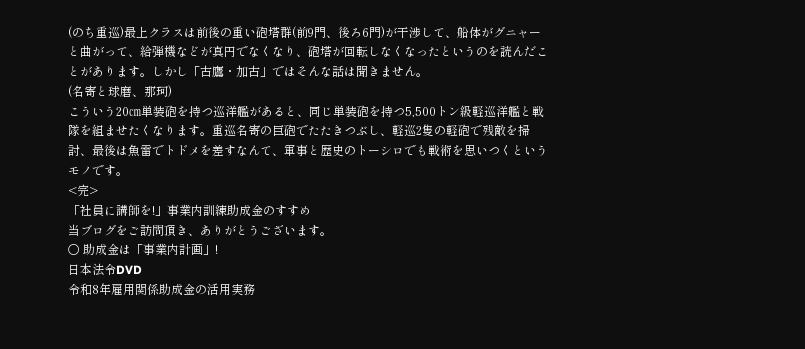(のち重巡)最上クラスは前後の重い砲塔群(前9門、後ろ6門)が干渉して、船体がグニャーと曲がって、給弾機などが真円でなくなり、砲塔が回転しなくなったというのを読んだことがあります。しかし「古鷹・加古」ではそんな話は聞きません。
(名寄と球磨、那珂)
こういう20㎝単装砲を持つ巡洋艦があると、同じ単装砲を持つ5,500トン級軽巡洋艦と戦隊を組ませたくなります。重巡名寄の巨砲でたたきつぶし、軽巡2隻の軽砲で残敵を掃討、最後は魚雷でトドメを差すなんて、軍事と歴史のトーシロでも戦術を思いつくというモノです。
<完>
「社員に講師を!」事業内訓練助成金のすすめ
当ブログをご訪問頂き、ありがとうございます。
〇 助成金は「事業内計画」!
日本法令DVD
令和8年雇用関係助成金の活用実務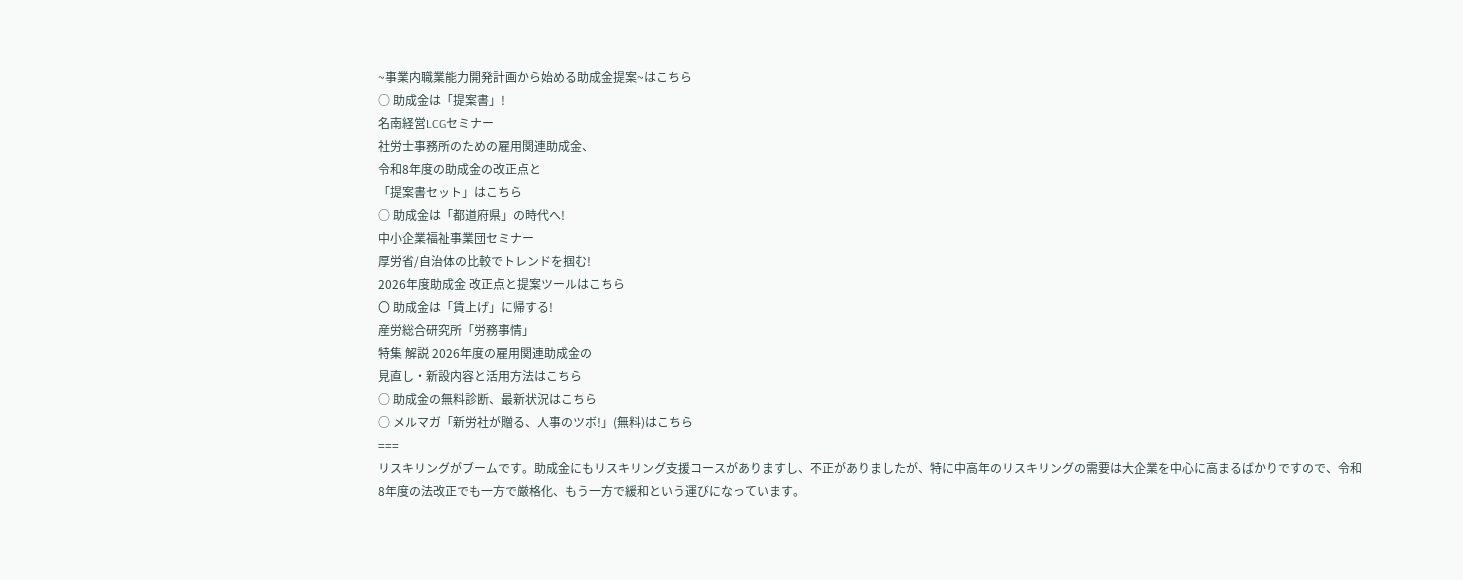~事業内職業能力開発計画から始める助成金提案~はこちら
○ 助成金は「提案書」!
名南経営LCGセミナー
社労士事務所のための雇用関連助成金、
令和8年度の助成金の改正点と
「提案書セット」はこちら
○ 助成金は「都道府県」の時代へ!
中小企業福祉事業団セミナー
厚労省/自治体の比較でトレンドを掴む!
2026年度助成金 改正点と提案ツールはこちら
〇 助成金は「賃上げ」に帰する!
産労総合研究所「労務事情」
特集 解説 2026年度の雇用関連助成金の
見直し・新設内容と活用方法はこちら
○ 助成金の無料診断、最新状況はこちら
○ メルマガ「新労社が贈る、人事のツボ!」(無料)はこちら
===
リスキリングがブームです。助成金にもリスキリング支援コースがありますし、不正がありましたが、特に中高年のリスキリングの需要は大企業を中心に高まるばかりですので、令和8年度の法改正でも一方で厳格化、もう一方で緩和という運びになっています。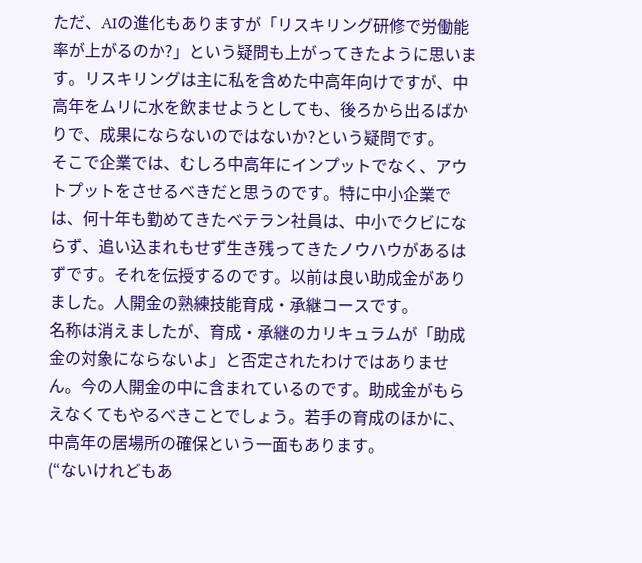ただ、AIの進化もありますが「リスキリング研修で労働能率が上がるのか?」という疑問も上がってきたように思います。リスキリングは主に私を含めた中高年向けですが、中高年をムリに水を飲ませようとしても、後ろから出るばかりで、成果にならないのではないか?という疑問です。
そこで企業では、むしろ中高年にインプットでなく、アウトプットをさせるべきだと思うのです。特に中小企業では、何十年も勤めてきたベテラン社員は、中小でクビにならず、追い込まれもせず生き残ってきたノウハウがあるはずです。それを伝授するのです。以前は良い助成金がありました。人開金の熟練技能育成・承継コースです。
名称は消えましたが、育成・承継のカリキュラムが「助成金の対象にならないよ」と否定されたわけではありません。今の人開金の中に含まれているのです。助成金がもらえなくてもやるべきことでしょう。若手の育成のほかに、中高年の居場所の確保という一面もあります。
(“ないけれどもあ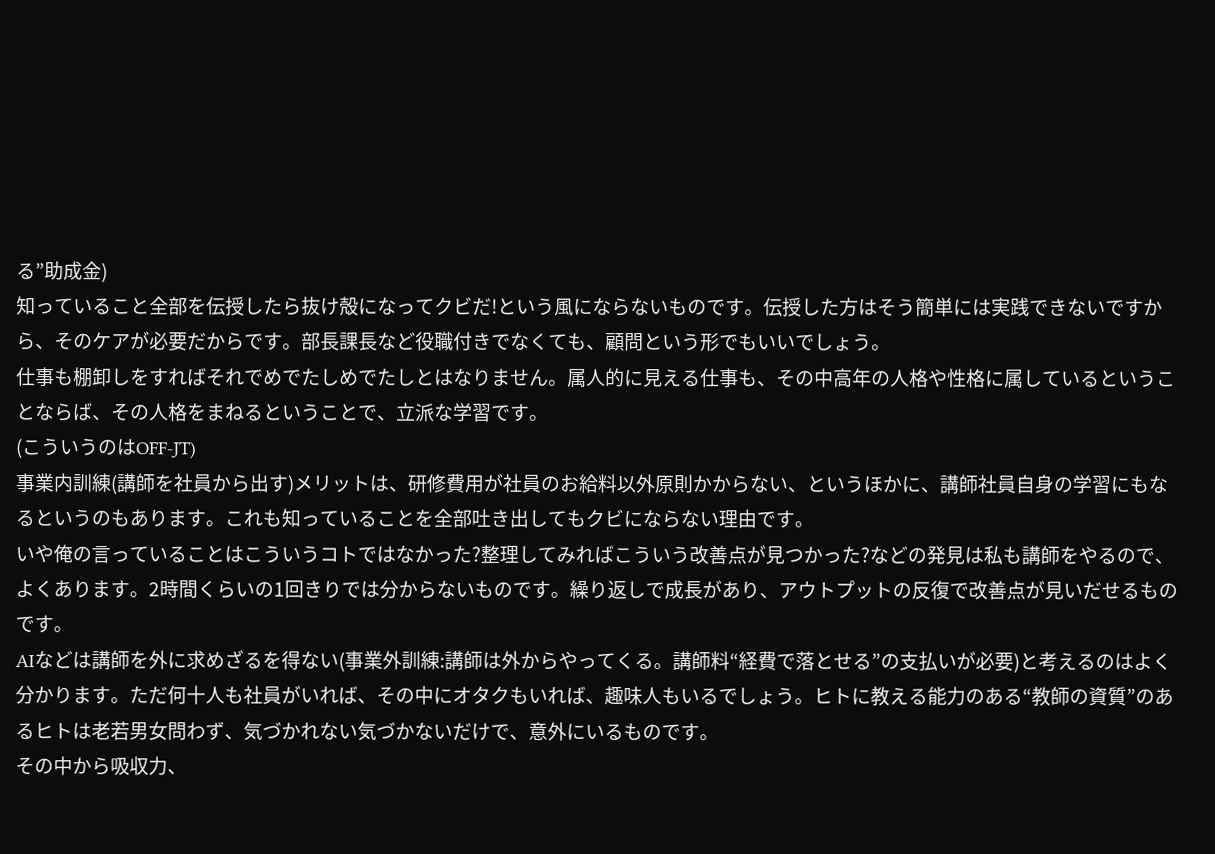る”助成金)
知っていること全部を伝授したら抜け殻になってクビだ!という風にならないものです。伝授した方はそう簡単には実践できないですから、そのケアが必要だからです。部長課長など役職付きでなくても、顧問という形でもいいでしょう。
仕事も棚卸しをすればそれでめでたしめでたしとはなりません。属人的に見える仕事も、その中高年の人格や性格に属しているということならば、その人格をまねるということで、立派な学習です。
(こういうのはOFF-JT)
事業内訓練(講師を社員から出す)メリットは、研修費用が社員のお給料以外原則かからない、というほかに、講師社員自身の学習にもなるというのもあります。これも知っていることを全部吐き出してもクビにならない理由です。
いや俺の言っていることはこういうコトではなかった?整理してみればこういう改善点が見つかった?などの発見は私も講師をやるので、よくあります。2時間くらいの1回きりでは分からないものです。繰り返しで成長があり、アウトプットの反復で改善点が見いだせるものです。
AIなどは講師を外に求めざるを得ない(事業外訓練:講師は外からやってくる。講師料“経費で落とせる”の支払いが必要)と考えるのはよく分かります。ただ何十人も社員がいれば、その中にオタクもいれば、趣味人もいるでしょう。ヒトに教える能力のある“教師の資質”のあるヒトは老若男女問わず、気づかれない気づかないだけで、意外にいるものです。
その中から吸収力、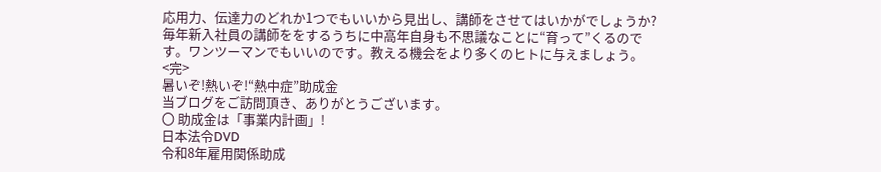応用力、伝達力のどれか1つでもいいから見出し、講師をさせてはいかがでしょうか?毎年新入社員の講師ををするうちに中高年自身も不思議なことに“育って”くるのです。ワンツーマンでもいいのです。教える機会をより多くのヒトに与えましょう。
<完>
暑いぞ!熱いぞ!“熱中症”助成金
当ブログをご訪問頂き、ありがとうございます。
〇 助成金は「事業内計画」!
日本法令DVD
令和8年雇用関係助成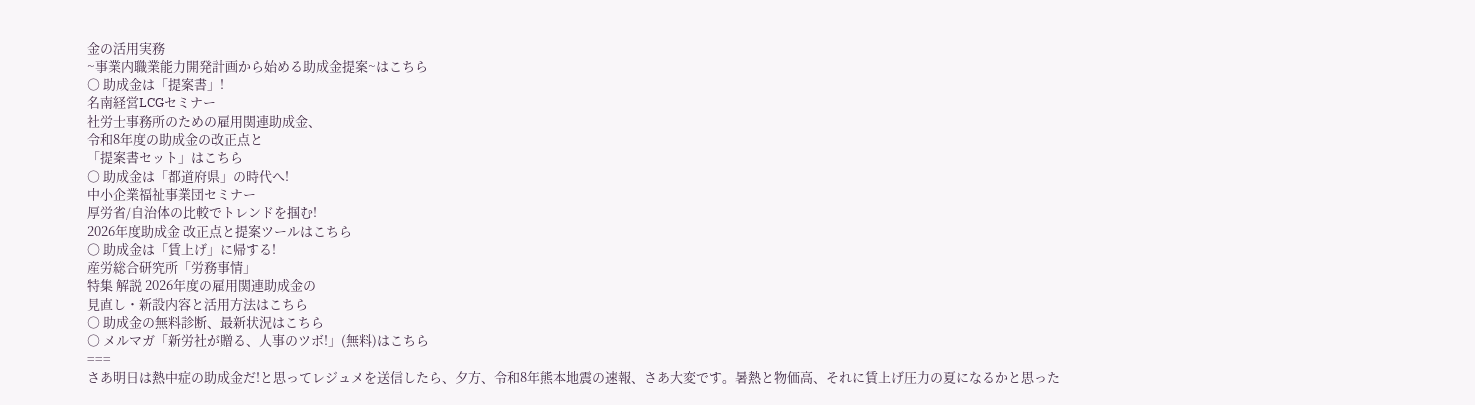金の活用実務
~事業内職業能力開発計画から始める助成金提案~はこちら
○ 助成金は「提案書」!
名南経営LCGセミナー
社労士事務所のための雇用関連助成金、
令和8年度の助成金の改正点と
「提案書セット」はこちら
○ 助成金は「都道府県」の時代へ!
中小企業福祉事業団セミナー
厚労省/自治体の比較でトレンドを掴む!
2026年度助成金 改正点と提案ツールはこちら
〇 助成金は「賃上げ」に帰する!
産労総合研究所「労務事情」
特集 解説 2026年度の雇用関連助成金の
見直し・新設内容と活用方法はこちら
○ 助成金の無料診断、最新状況はこちら
○ メルマガ「新労社が贈る、人事のツボ!」(無料)はこちら
===
さあ明日は熱中症の助成金だ!と思ってレジュメを送信したら、夕方、令和8年熊本地震の速報、さあ大変です。暑熱と物価高、それに賃上げ圧力の夏になるかと思った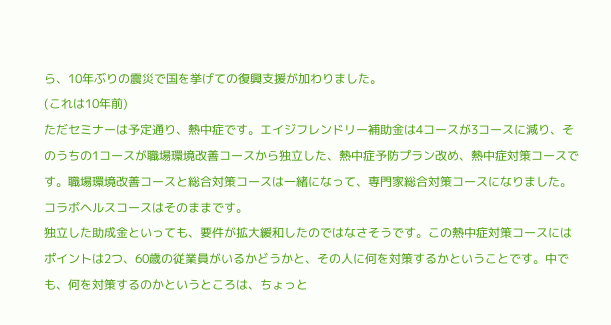ら、10年ぶりの震災で国を挙げての復興支援が加わりました。
(これは10年前)
ただセミナーは予定通り、熱中症です。エイジフレンドリー補助金は4コースが3コースに減り、そのうちの1コースが職場環境改善コースから独立した、熱中症予防プラン改め、熱中症対策コースです。職場環境改善コースと総合対策コースは一緒になって、専門家総合対策コースになりました。コラボヘルスコースはそのままです。
独立した助成金といっても、要件が拡大緩和したのではなさそうです。この熱中症対策コースにはポイントは2つ、60歳の従業員がいるかどうかと、その人に何を対策するかということです。中でも、何を対策するのかというところは、ちょっと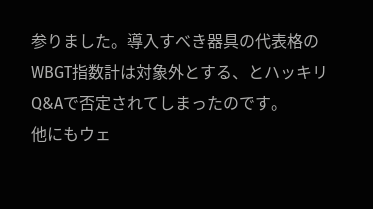参りました。導入すべき器具の代表格のWBGT指数計は対象外とする、とハッキリQ&Aで否定されてしまったのです。
他にもウェ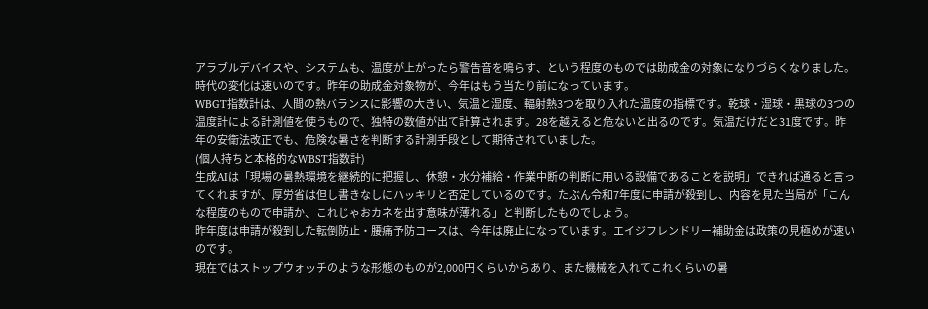アラブルデバイスや、システムも、温度が上がったら警告音を鳴らす、という程度のものでは助成金の対象になりづらくなりました。時代の変化は速いのです。昨年の助成金対象物が、今年はもう当たり前になっています。
WBGT指数計は、人間の熱バランスに影響の大きい、気温と湿度、輻射熱3つを取り入れた温度の指標です。乾球・湿球・黒球の3つの温度計による計測値を使うもので、独特の数値が出て計算されます。28を越えると危ないと出るのです。気温だけだと31度です。昨年の安衛法改正でも、危険な暑さを判断する計測手段として期待されていました。
(個人持ちと本格的なWBST指数計)
生成AIは「現場の暑熱環境を継続的に把握し、休憩・水分補給・作業中断の判断に用いる設備であることを説明」できれば通ると言ってくれますが、厚労省は但し書きなしにハッキリと否定しているのです。たぶん令和7年度に申請が殺到し、内容を見た当局が「こんな程度のもので申請か、これじゃおカネを出す意味が薄れる」と判断したものでしょう。
昨年度は申請が殺到した転倒防止・腰痛予防コースは、今年は廃止になっています。エイジフレンドリー補助金は政策の見極めが速いのです。
現在ではストップウォッチのような形態のものが2,000円くらいからあり、また機械を入れてこれくらいの暑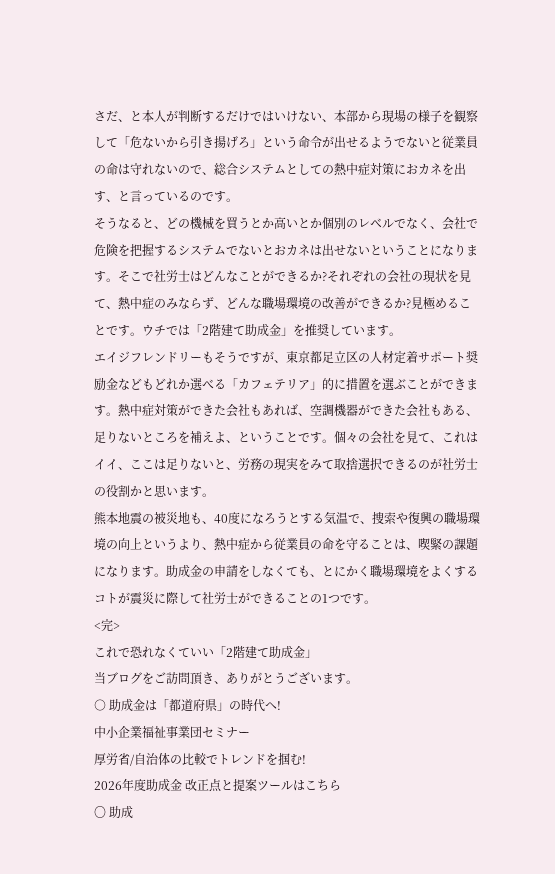さだ、と本人が判断するだけではいけない、本部から現場の様子を観察して「危ないから引き揚げろ」という命令が出せるようでないと従業員の命は守れないので、総合システムとしての熱中症対策におカネを出す、と言っているのです。
そうなると、どの機械を買うとか高いとか個別のレベルでなく、会社で危険を把握するシステムでないとおカネは出せないということになります。そこで社労士はどんなことができるか?それぞれの会社の現状を見て、熱中症のみならず、どんな職場環境の改善ができるか?見極めることです。ウチでは「2階建て助成金」を推奨しています。
エイジフレンドリーもそうですが、東京都足立区の人材定着サポート奨励金などもどれか選べる「カフェテリア」的に措置を選ぶことができます。熱中症対策ができた会社もあれば、空調機器ができた会社もある、足りないところを補えよ、ということです。個々の会社を見て、これはイイ、ここは足りないと、労務の現実をみて取捨選択できるのが社労士の役割かと思います。
熊本地震の被災地も、40度になろうとする気温で、捜索や復興の職場環境の向上というより、熱中症から従業員の命を守ることは、喫緊の課題になります。助成金の申請をしなくても、とにかく職場環境をよくするコトが震災に際して社労士ができることの1つです。
<完>
これで恐れなくていい「2階建て助成金」
当ブログをご訪問頂き、ありがとうございます。
○ 助成金は「都道府県」の時代へ!
中小企業福祉事業団セミナー
厚労省/自治体の比較でトレンドを掴む!
2026年度助成金 改正点と提案ツールはこちら
〇 助成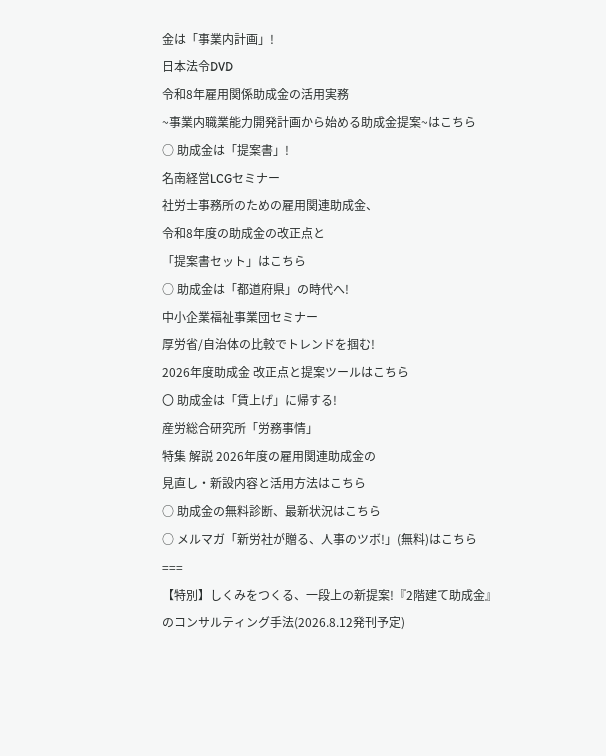金は「事業内計画」!
日本法令DVD
令和8年雇用関係助成金の活用実務
~事業内職業能力開発計画から始める助成金提案~はこちら
○ 助成金は「提案書」!
名南経営LCGセミナー
社労士事務所のための雇用関連助成金、
令和8年度の助成金の改正点と
「提案書セット」はこちら
○ 助成金は「都道府県」の時代へ!
中小企業福祉事業団セミナー
厚労省/自治体の比較でトレンドを掴む!
2026年度助成金 改正点と提案ツールはこちら
〇 助成金は「賃上げ」に帰する!
産労総合研究所「労務事情」
特集 解説 2026年度の雇用関連助成金の
見直し・新設内容と活用方法はこちら
○ 助成金の無料診断、最新状況はこちら
○ メルマガ「新労社が贈る、人事のツボ!」(無料)はこちら
===
【特別】しくみをつくる、一段上の新提案!『2階建て助成金』のコンサルティング手法(2026.8.12発刊予定)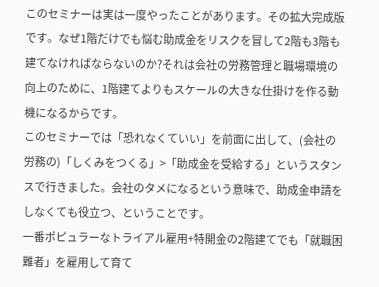このセミナーは実は一度やったことがあります。その拡大完成版です。なぜ1階だけでも悩む助成金をリスクを冒して2階も3階も建てなければならないのか?それは会社の労務管理と職場環境の向上のために、1階建てよりもスケールの大きな仕掛けを作る動機になるからです。
このセミナーでは「恐れなくていい」を前面に出して、(会社の労務の)「しくみをつくる」>「助成金を受給する」というスタンスで行きました。会社のタメになるという意味で、助成金申請をしなくても役立つ、ということです。
一番ポピュラーなトライアル雇用+特開金の2階建てでも「就職困難者」を雇用して育て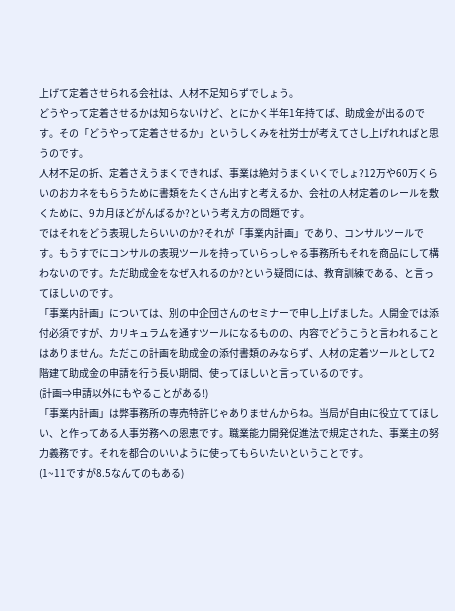上げて定着させられる会社は、人材不足知らずでしょう。
どうやって定着させるかは知らないけど、とにかく半年1年持てば、助成金が出るのです。その「どうやって定着させるか」というしくみを社労士が考えてさし上げれればと思うのです。
人材不足の折、定着さえうまくできれば、事業は絶対うまくいくでしょ?12万や60万くらいのおカネをもらうために書類をたくさん出すと考えるか、会社の人材定着のレールを敷くために、9カ月ほどがんばるか?という考え方の問題です。
ではそれをどう表現したらいいのか?それが「事業内計画」であり、コンサルツールです。もうすでにコンサルの表現ツールを持っていらっしゃる事務所もそれを商品にして構わないのです。ただ助成金をなぜ入れるのか?という疑問には、教育訓練である、と言ってほしいのです。
「事業内計画」については、別の中企団さんのセミナーで申し上げました。人開金では添付必須ですが、カリキュラムを通すツールになるものの、内容でどうこうと言われることはありません。ただこの計画を助成金の添付書類のみならず、人材の定着ツールとして2階建て助成金の申請を行う長い期間、使ってほしいと言っているのです。
(計画⇒申請以外にもやることがある!)
「事業内計画」は弊事務所の専売特許じゃありませんからね。当局が自由に役立ててほしい、と作ってある人事労務への恩恵です。職業能力開発促進法で規定された、事業主の努力義務です。それを都合のいいように使ってもらいたいということです。
(1~11ですが8.5なんてのもある)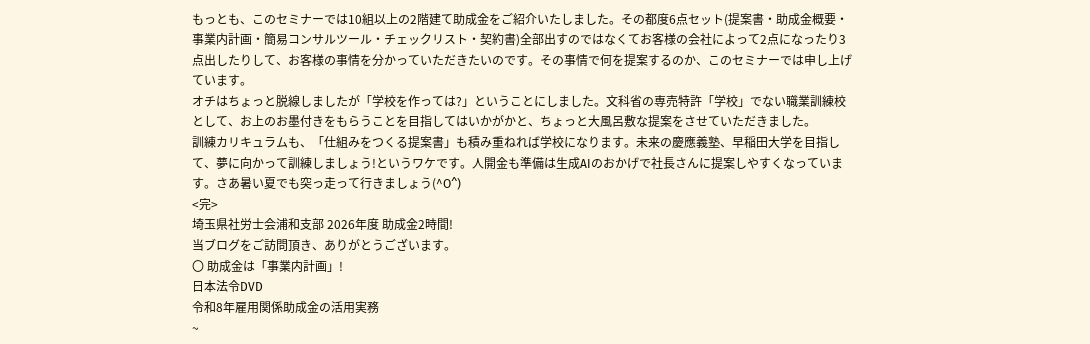もっとも、このセミナーでは10組以上の2階建て助成金をご紹介いたしました。その都度6点セット(提案書・助成金概要・事業内計画・簡易コンサルツール・チェックリスト・契約書)全部出すのではなくてお客様の会社によって2点になったり3点出したりして、お客様の事情を分かっていただきたいのです。その事情で何を提案するのか、このセミナーでは申し上げています。
オチはちょっと脱線しましたが「学校を作っては?」ということにしました。文科省の専売特許「学校」でない職業訓練校として、お上のお墨付きをもらうことを目指してはいかがかと、ちょっと大風呂敷な提案をさせていただきました。
訓練カリキュラムも、「仕組みをつくる提案書」も積み重ねれば学校になります。未来の慶應義塾、早稲田大学を目指して、夢に向かって訓練しましょう!というワケです。人開金も準備は生成AIのおかげで社長さんに提案しやすくなっています。さあ暑い夏でも突っ走って行きましょう(^O^)
<完>
埼玉県社労士会浦和支部 2026年度 助成金2時間!
当ブログをご訪問頂き、ありがとうございます。
〇 助成金は「事業内計画」!
日本法令DVD
令和8年雇用関係助成金の活用実務
~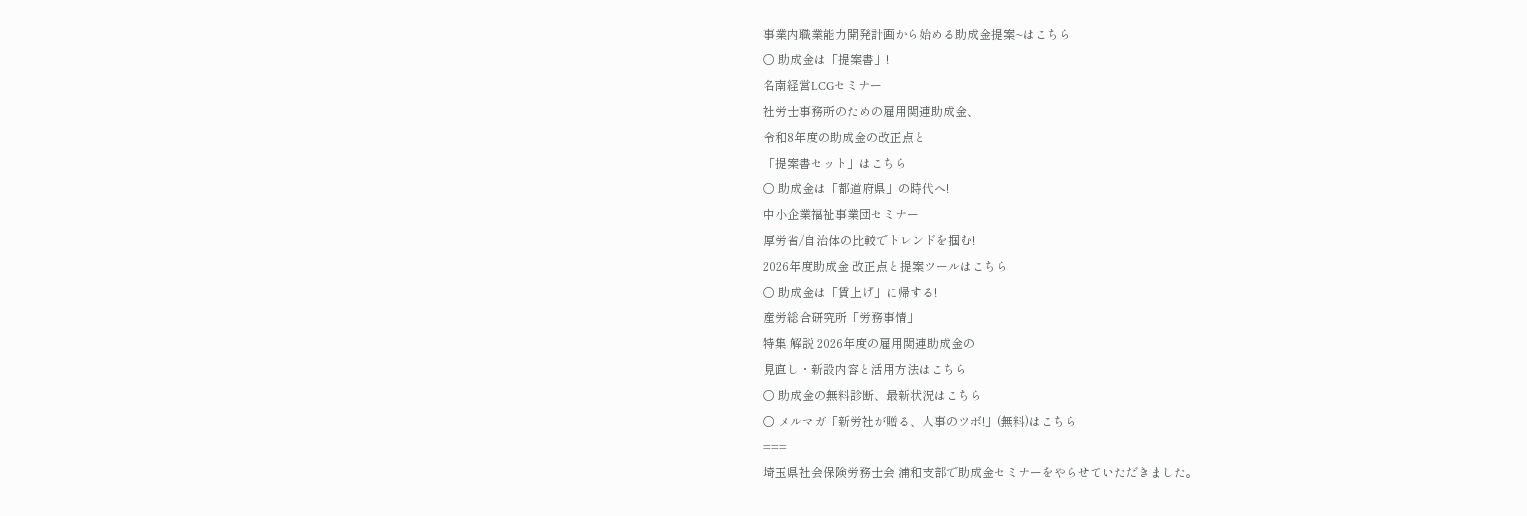事業内職業能力開発計画から始める助成金提案~はこちら
○ 助成金は「提案書」!
名南経営LCGセミナー
社労士事務所のための雇用関連助成金、
令和8年度の助成金の改正点と
「提案書セット」はこちら
○ 助成金は「都道府県」の時代へ!
中小企業福祉事業団セミナー
厚労省/自治体の比較でトレンドを掴む!
2026年度助成金 改正点と提案ツールはこちら
〇 助成金は「賃上げ」に帰する!
産労総合研究所「労務事情」
特集 解説 2026年度の雇用関連助成金の
見直し・新設内容と活用方法はこちら
○ 助成金の無料診断、最新状況はこちら
○ メルマガ「新労社が贈る、人事のツボ!」(無料)はこちら
===
埼玉県社会保険労務士会 浦和支部で助成金セミナーをやらせていただきました。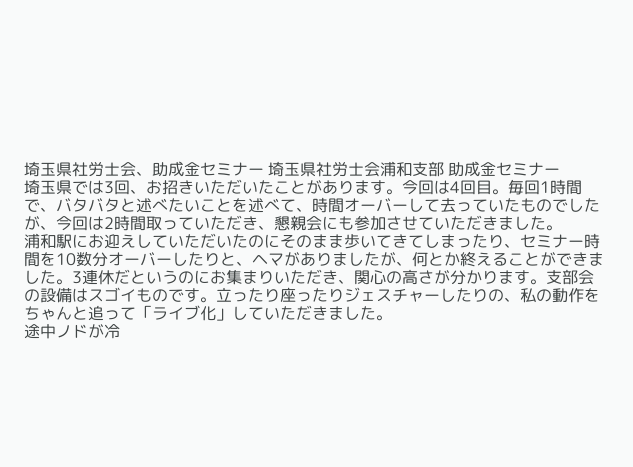埼玉県社労士会、助成金セミナー 埼玉県社労士会浦和支部 助成金セミナー
埼玉県では3回、お招きいただいたことがあります。今回は4回目。毎回1時間で、バタバタと述べたいことを述べて、時間オーバーして去っていたものでしたが、今回は2時間取っていただき、懇親会にも参加させていただきました。
浦和駅にお迎えしていただいたのにそのまま歩いてきてしまったり、セミナー時間を10数分オーバーしたりと、ヘマがありましたが、何とか終えることができました。3連休だというのにお集まりいただき、関心の高さが分かります。支部会の設備はスゴイものです。立ったり座ったりジェスチャーしたりの、私の動作をちゃんと追って「ライブ化」していただきました。
途中ノドが冷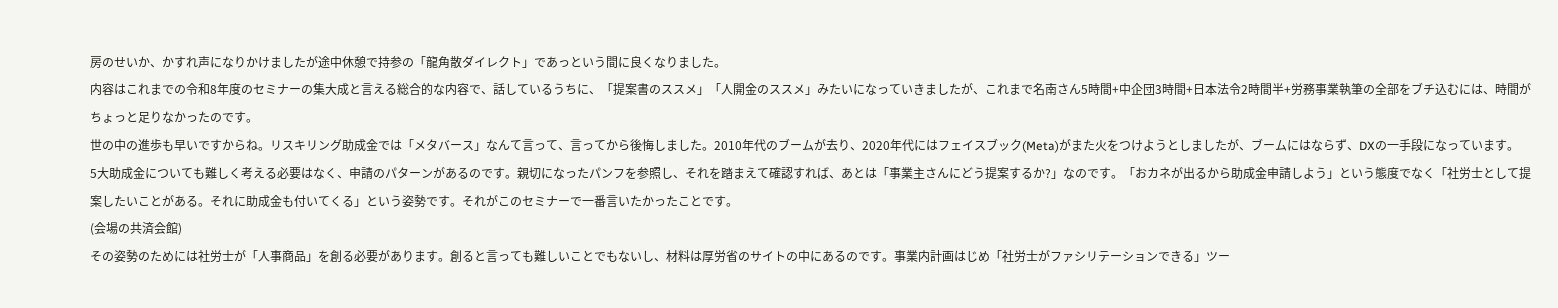房のせいか、かすれ声になりかけましたが途中休憩で持参の「龍角散ダイレクト」であっという間に良くなりました。
内容はこれまでの令和8年度のセミナーの集大成と言える総合的な内容で、話しているうちに、「提案書のススメ」「人開金のススメ」みたいになっていきましたが、これまで名南さん5時間+中企団3時間+日本法令2時間半+労務事業執筆の全部をブチ込むには、時間がちょっと足りなかったのです。
世の中の進歩も早いですからね。リスキリング助成金では「メタバース」なんて言って、言ってから後悔しました。2010年代のブームが去り、2020年代にはフェイスブック(Meta)がまた火をつけようとしましたが、ブームにはならず、DXの一手段になっています。
5大助成金についても難しく考える必要はなく、申請のパターンがあるのです。親切になったパンフを参照し、それを踏まえて確認すれば、あとは「事業主さんにどう提案するか?」なのです。「おカネが出るから助成金申請しよう」という態度でなく「社労士として提案したいことがある。それに助成金も付いてくる」という姿勢です。それがこのセミナーで一番言いたかったことです。
(会場の共済会館)
その姿勢のためには社労士が「人事商品」を創る必要があります。創ると言っても難しいことでもないし、材料は厚労省のサイトの中にあるのです。事業内計画はじめ「社労士がファシリテーションできる」ツー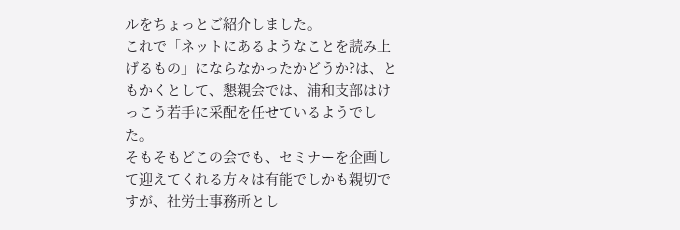ルをちょっとご紹介しました。
これで「ネットにあるようなことを読み上げるもの」にならなかったかどうか?は、ともかくとして、懇親会では、浦和支部はけっこう若手に采配を任せているようでした。
そもそもどこの会でも、セミナーを企画して迎えてくれる方々は有能でしかも親切ですが、社労士事務所とし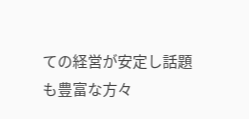ての経営が安定し話題も豊富な方々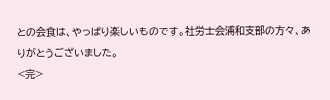との会食は、やっぱり楽しいものです。社労士会浦和支部の方々、ありがとうございました。
<完>